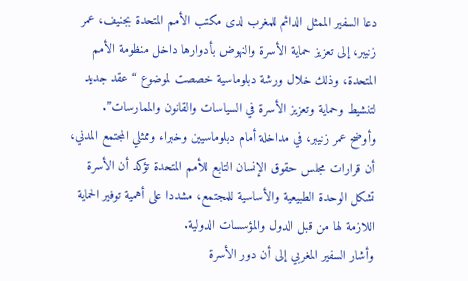دعا السفير الممثل الدائم للمغرب لدى مكتب الأمم المتحدة بجنيف، عمر زنيبر، إلى تعزيز حماية الأسرة والنهوض بأدوارها داخل منظومة الأمم المتحدة، وذلك خلال ورشة دبلوماسية خصصت لموضوع “عقد جديد لتنشيط وحماية وتعزيز الأسرة في السياسات والقانون والممارسات”.
وأوضح عمر زنيبر، في مداخلة أمام دبلوماسيين وخبراء وممثلي المجتمع المدني، أن قرارات مجلس حقوق الإنسان التابع للأمم المتحدة تؤكد أن الأسرة تشكل الوحدة الطبيعية والأساسية للمجتمع، مشددا على أهمية توفير الحماية اللازمة لها من قبل الدول والمؤسسات الدولية.
وأشار السفير المغربي إلى أن دور الأسرة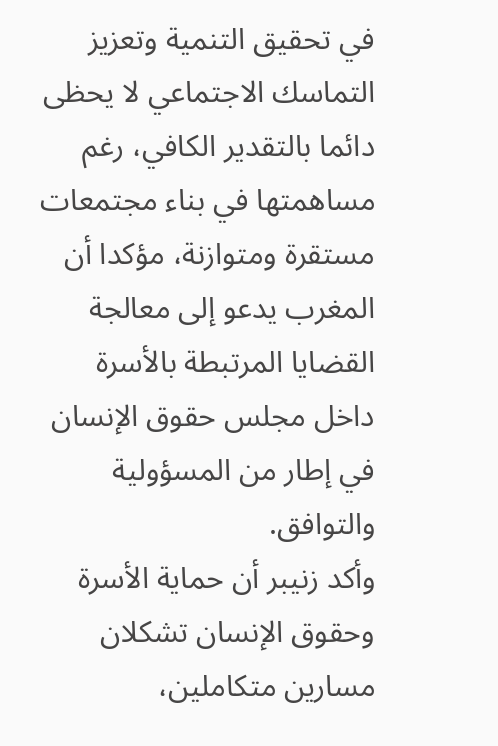في تحقيق التنمية وتعزيز التماسك الاجتماعي لا يحظى دائما بالتقدير الكافي، رغم مساهمتها في بناء مجتمعات مستقرة ومتوازنة، مؤكدا أن المغرب يدعو إلى معالجة القضايا المرتبطة بالأسرة داخل مجلس حقوق الإنسان في إطار من المسؤولية والتوافق.
وأكد زنيبر أن حماية الأسرة وحقوق الإنسان تشكلان مسارين متكاملين،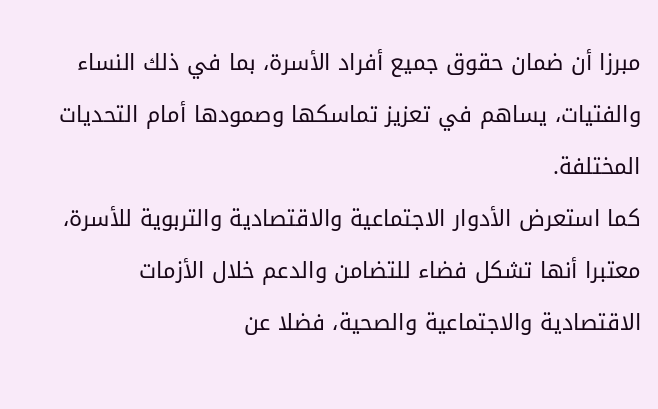مبرزا أن ضمان حقوق جميع أفراد الأسرة، بما في ذلك النساء والفتيات، يساهم في تعزيز تماسكها وصمودها أمام التحديات المختلفة.
كما استعرض الأدوار الاجتماعية والاقتصادية والتربوية للأسرة، معتبرا أنها تشكل فضاء للتضامن والدعم خلال الأزمات الاقتصادية والاجتماعية والصحية، فضلا عن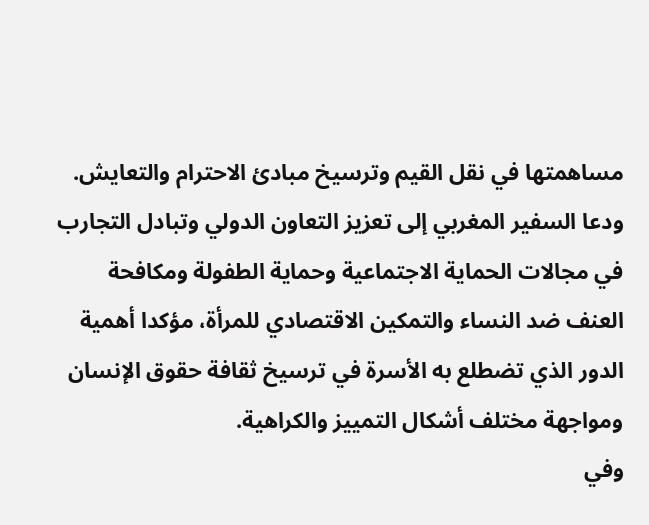مساهمتها في نقل القيم وترسيخ مبادئ الاحترام والتعايش.
ودعا السفير المغربي إلى تعزيز التعاون الدولي وتبادل التجارب في مجالات الحماية الاجتماعية وحماية الطفولة ومكافحة العنف ضد النساء والتمكين الاقتصادي للمرأة، مؤكدا أهمية الدور الذي تضطلع به الأسرة في ترسيخ ثقافة حقوق الإنسان ومواجهة مختلف أشكال التمييز والكراهية.
وفي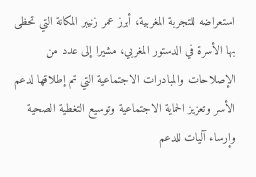استعراضه للتجربة المغربية، أبرز عمر زنيبر المكانة التي تحظى بها الأسرة في الدستور المغربي، مشيرا إلى عدد من الإصلاحات والمبادرات الاجتماعية التي تم إطلاقها لدعم الأسر وتعزيز الحماية الاجتماعية وتوسيع التغطية الصحية وإرساء آليات للدعم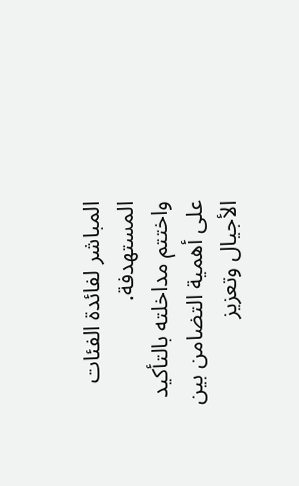المباشر لفائدة الفئات المستهدفة.
واختتم مداخلته بالتأكيد على أهمية التضامن بين الأجيال وتعزيز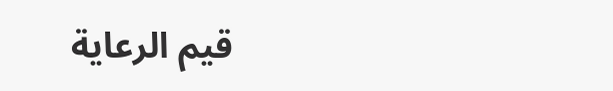قيم الرعاية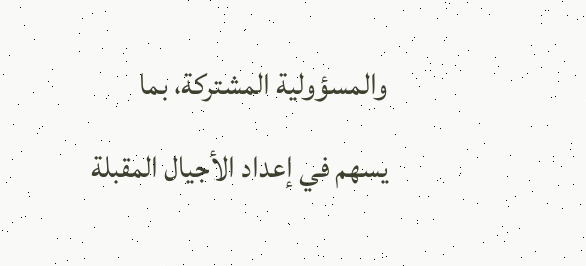والمسؤولية المشتركة، بما يسهم في إعداد الأجيال المقبلة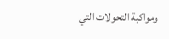ومواكبة التحولات التي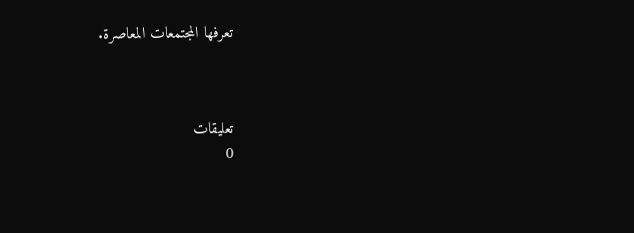تعرفها المجتمعات المعاصرة.



تعليقات
0